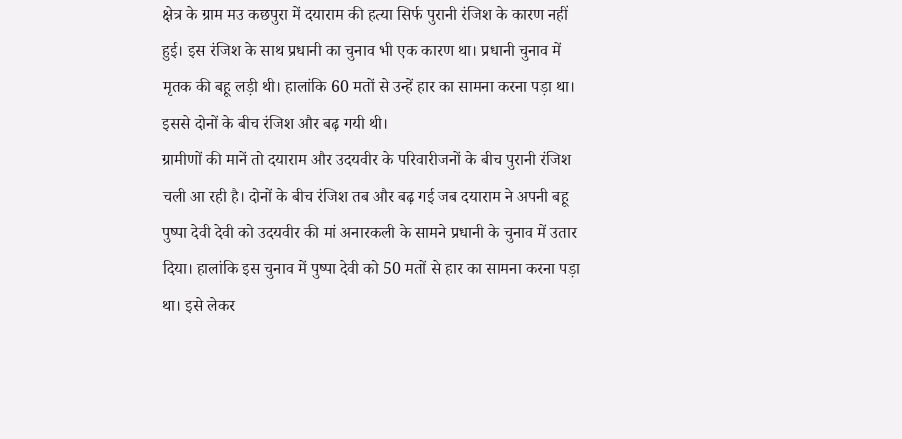क्षेत्र के ग्राम मउ कछपुरा में दयाराम की हत्या सिर्फ पुरानी रंजिश के कारण नहीं हुई। इस रंजिश के साथ प्रधानी का चुनाव भी एक कारण था। प्रधानी चुनाव में मृतक की बहू लड़ी थी। हालांकि 60 मतों से उन्हें हार का सामना करना पड़ा था। इससे दोनों के बीच रंजिश और बढ़ गयी थी।
ग्रामीणों की मानें तो दयाराम और उदयवीर के परिवारीजनों के बीच पुरानी रंजिश चली आ रही है। दोनों के बीच रंजिश तब और बढ़ गई जब दयाराम ने अपनी बहू पुष्पा देवी देवी को उदयवीर की मां अनारकली के सामने प्रधानी के चुनाव में उतार दिया। हालांकि इस चुनाव में पुष्पा देवी को 50 मतों से हार का सामना करना पड़ा था। इसे लेकर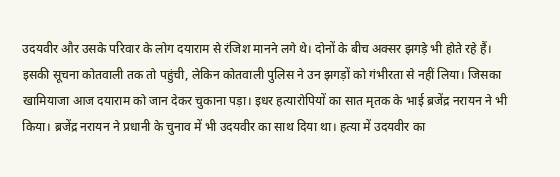उदयवीर और उसके परिवार के लोग दयाराम से रंजिश मानने लगे थे। दोनों के बीच अक्सर झगड़े भी होते रहे हैं।
इसकी सूचना कोतवाली तक तो पहुंची, लेकिन कोतवाली पुलिस ने उन झगड़ों को गंभीरता से नहीं लिया। जिसका खामियाजा आज दयाराम को जान देकर चुकाना पड़ा। इधर हत्यारोपियों का सात मृतक के भाई ब्रजेंद्र नरायन ने भी किया। ब्रजेंद्र नरायन ने प्रधानी के चुनाव में भी उदयवीर का साथ दिया था। हत्या में उदयवीर का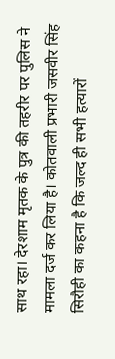साथ रहा। देरशाम मृतक के पुत्र की तहरीर पर पुलिस ने मामला दर्ज कर लिया है। कोतवाली प्रभारी जसवीर सिंह सिरौही का कहना है कि जल्द ही सभी हत्यारों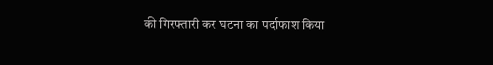की गिरफ्तारी कर घटना का पर्दाफाश किया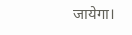जायेगा।